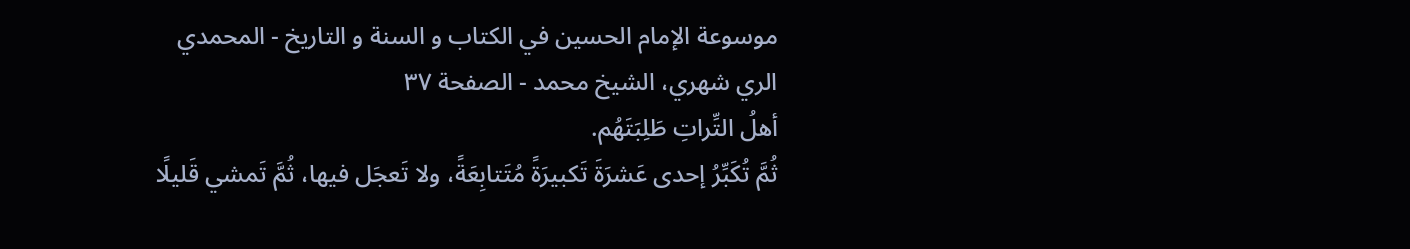موسوعة الإمام الحسين في الكتاب و السنة و التاريخ - المحمدي الري شهري، الشيخ محمد - الصفحة ٣٧
أهلُ التِّراتِ طَلِبَتَهُم.
ثُمَّ تُكَبِّرُ إحدى عَشرَةَ تَكبيرَةً مُتَتابِعَةً، ولا تَعجَل فيها، ثُمَّ تَمشي قَليلًا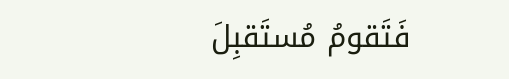فَتَقومُ مُستَقبِلَ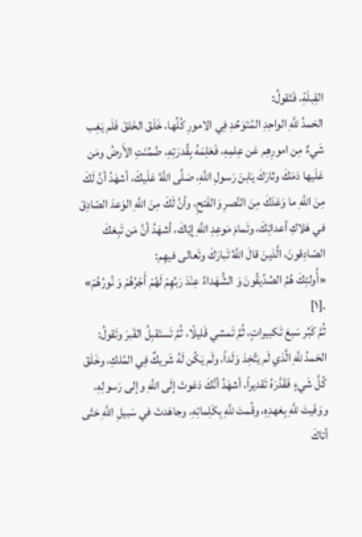القِبلَةِ، فَتَقولُ:
الحَمدُ للَّهِ الواحِدِ المُتَوَحِّدِ فِي الامورِ كُلِّها، خَلَقَ الخَلقَ فَلَم يَغِب شَيءٌ مِن امورِهِم عَن عِلمِهِ، فَعَلِمَهُ بِقُدرَتِهِ، ضُمِّنَتِ الأَرضُ ومَن عَلَيها دَمَكَ وثارَكَ يَابنَ رَسولِ اللَّهِ، صَلَّى اللَّهُ عَلَيكَ، أشهَدُ أنَّ لَكَ مِنَ اللَّهِ ما وَعَدَكَ مِنَ النَّصرِ وَالفَتحِ، وأنَّ لَكَ مِنَ اللَّهِ الوَعدَ الصّادِقَ في هَلاكِ أعدائِكَ، وتَمامَ مَوعِدِ اللَّهِ إيّاكَ، أشهَدُ أنَّ مَن تَبِعَكَ الصّادِقونَ، الَّذينَ قالَ اللَّهُ تَبارَكَ وتَعالى فيهِم:
«أُولئِكَ هُمُ الصِّدِّيقُونَ وَ الشُّهَداءُ عِنْدَ رَبِّهِمْ لَهُمْ أَجْرُهُمْ وَ نُورُهُمْ»
.[١]
ثُمَّ كَبِّر سَبعَ تَكبيراتٍ، ثُمَّ تَمشي قَليلًا، ثُمَّ تَستَقبِلُ القَبرَ وتَقولُ:
الحَمدُ للَّهِ الَّذي لَم يَتَّخِذ وَلَداً، ولَم يَكُن لَهُ شَريكٌ فِي المُلكِ، وخَلَقَ كُلَّ شَيءٍ فَقَدَّرَهُ تَقديراً، أشهَدُ أنَّكَ دَعَوتَ إلَى اللَّهِ وإلى رَسولِهِ، ووَفَيتَ للَّهِ بِعَهدِهِ، وقُمتَ للَّهِ بِكَلِماتِهِ، وجاهَدتَ في سَبيلِ اللَّهِ حَتّى أتاكَ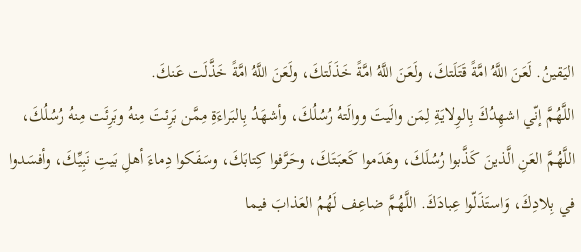اليَقينُ. لَعَنَ اللَّهُ امَّةً قَتَلَتكَ، ولَعَنَ اللَّهُ امَّةً خَذَلَتكَ، ولَعَنَ اللَّهُ امَّةً خَذَّلَت عَنكَ.
اللَّهُمَّ إنّي اشهِدُكَ بِالوِلايَةِ لِمَن والَيتَ ووالَتهُ رُسُلُكَ، وأشهَدُ بِالبَراءَةِ مِمَّن بَرِئتَ مِنهُ وبَرِئَت مِنهُ رُسُلُكَ، اللَّهُمَّ العَنِ الَّذينَ كَذَّبوا رُسُلَكَ، وهَدَموا كَعبَتَكَ، وحَرَّفوا كِتابَكَ، وسَفَكوا دِماءَ أهلِ بَيتِ نَبِيِّكَ، وأفسَدوا في بِلادِكَ، وَاستَذَلّوا عِبادَكَ. اللَّهُمَّ ضاعِف لَهُمُ العَذابَ فيما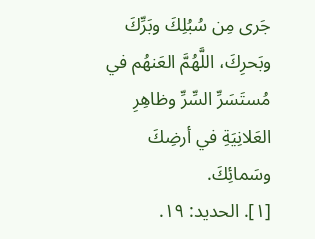جَرى مِن سُبُلِكَ وبَرِّكَ وبَحرِكَ، اللَّهُمَّ العَنهُم في مُستَسَرِّ السِّرِّ وظاهِرِ العَلانِيَةِ في أرضِكَ وسَمائِكَ.
[١]. الحديد: ١٩.